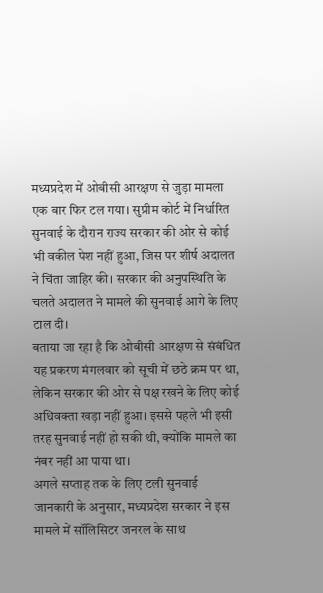मध्यप्रदेश में ओबीसी आरक्षण से जुड़ा मामला एक बार फिर टल गया। सुप्रीम कोर्ट में निर्धारित सुनवाई के दौरान राज्य सरकार की ओर से कोई भी वकील पेश नहीं हुआ, जिस पर शीर्ष अदालत ने चिंता जाहिर की। सरकार की अनुपस्थिति के चलते अदालत ने मामले की सुनवाई आगे के लिए टाल दी।
बताया जा रहा है कि ओबीसी आरक्षण से संबंधित यह प्रकरण मंगलवार को सूची में छठे क्रम पर था, लेकिन सरकार की ओर से पक्ष रखने के लिए कोई अधिवक्ता खड़ा नहीं हुआ। इससे पहले भी इसी तरह सुनवाई नहीं हो सकी थी, क्योंकि मामले का नंबर नहीं आ पाया था।
अगले सप्ताह तक के लिए टली सुनवाई
जानकारी के अनुसार, मध्यप्रदेश सरकार ने इस मामले में सॉलिसिटर जनरल के साथ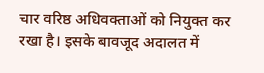चार वरिष्ठ अधिवक्ताओं को नियुक्त कर रखा है। इसके बावजूद अदालत में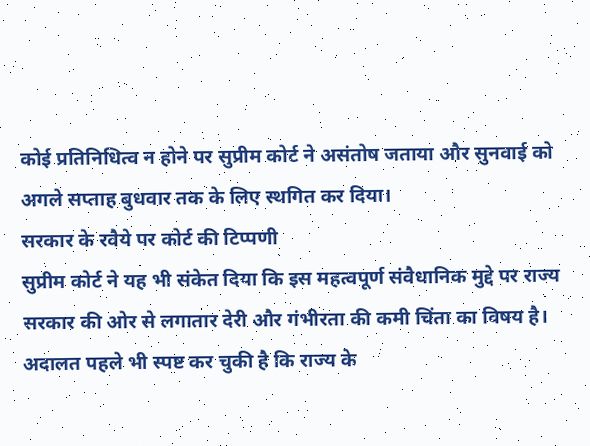कोई प्रतिनिधित्व न होने पर सुप्रीम कोर्ट ने असंतोष जताया और सुनवाई को अगले सप्ताह बुधवार तक के लिए स्थगित कर दिया।
सरकार के रवैये पर कोर्ट की टिप्पणी
सुप्रीम कोर्ट ने यह भी संकेत दिया कि इस महत्वपूर्ण संवैधानिक मुद्दे पर राज्य सरकार की ओर से लगातार देरी और गंभीरता की कमी चिंता का विषय है। अदालत पहले भी स्पष्ट कर चुकी है कि राज्य के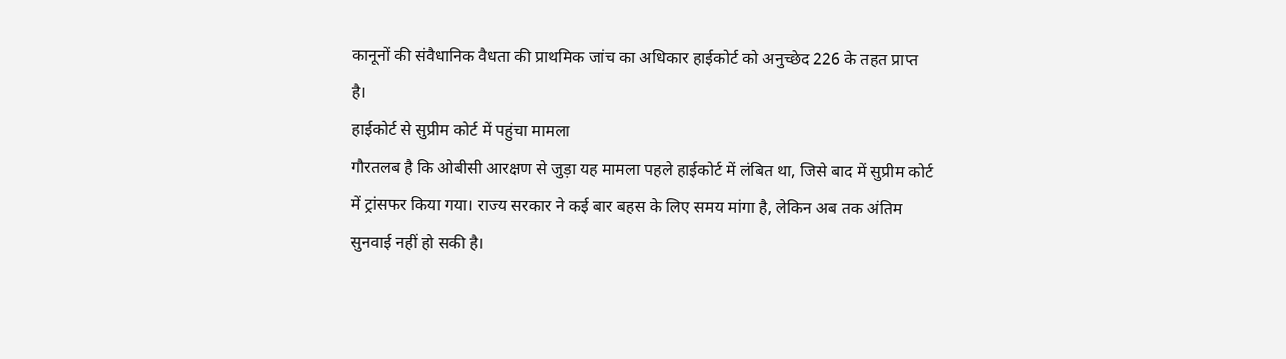कानूनों की संवैधानिक वैधता की प्राथमिक जांच का अधिकार हाईकोर्ट को अनुच्छेद 226 के तहत प्राप्त है।
हाईकोर्ट से सुप्रीम कोर्ट में पहुंचा मामला
गौरतलब है कि ओबीसी आरक्षण से जुड़ा यह मामला पहले हाईकोर्ट में लंबित था, जिसे बाद में सुप्रीम कोर्ट में ट्रांसफर किया गया। राज्य सरकार ने कई बार बहस के लिए समय मांगा है, लेकिन अब तक अंतिम सुनवाई नहीं हो सकी है।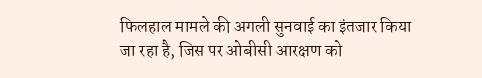फिलहाल मामले की अगली सुनवाई का इंतजार किया जा रहा है, जिस पर ओबीसी आरक्षण को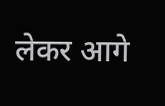लेकर आगे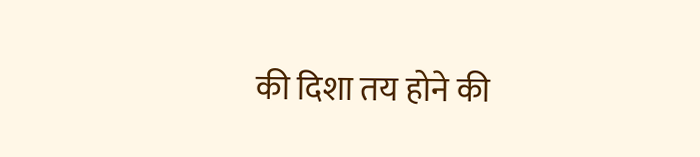की दिशा तय होने की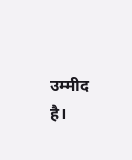उम्मीद है।